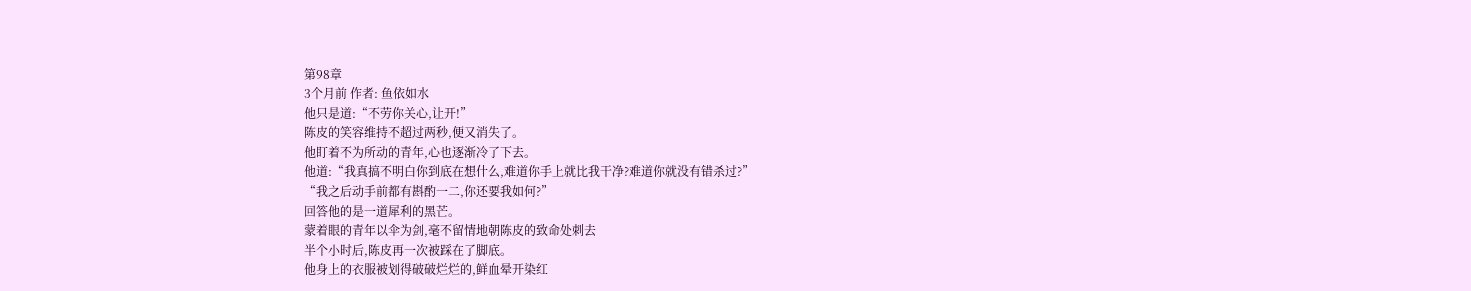第98章
3个月前 作者: 鱼依如水
他只是道:“不劳你关心,让开!”
陈皮的笑容维持不超过两秒,便又消失了。
他盯着不为所动的青年,心也逐渐冷了下去。
他道:“我真搞不明白你到底在想什么,难道你手上就比我干净?难道你就没有错杀过?”
“我之后动手前都有斟酌一二,你还要我如何?”
回答他的是一道犀利的黑芒。
蒙着眼的青年以伞为剑,毫不留情地朝陈皮的致命处刺去
半个小时后,陈皮再一次被踩在了脚底。
他身上的衣服被划得破破烂烂的,鲜血晕开染红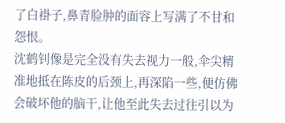了白褂子,鼻青脸肿的面容上写满了不甘和怨恨。
沈鹤钊像是完全没有失去视力一般,伞尖精准地抵在陈皮的后颈上,再深陷一些,便仿佛会破坏他的脑干,让他至此失去过往引以为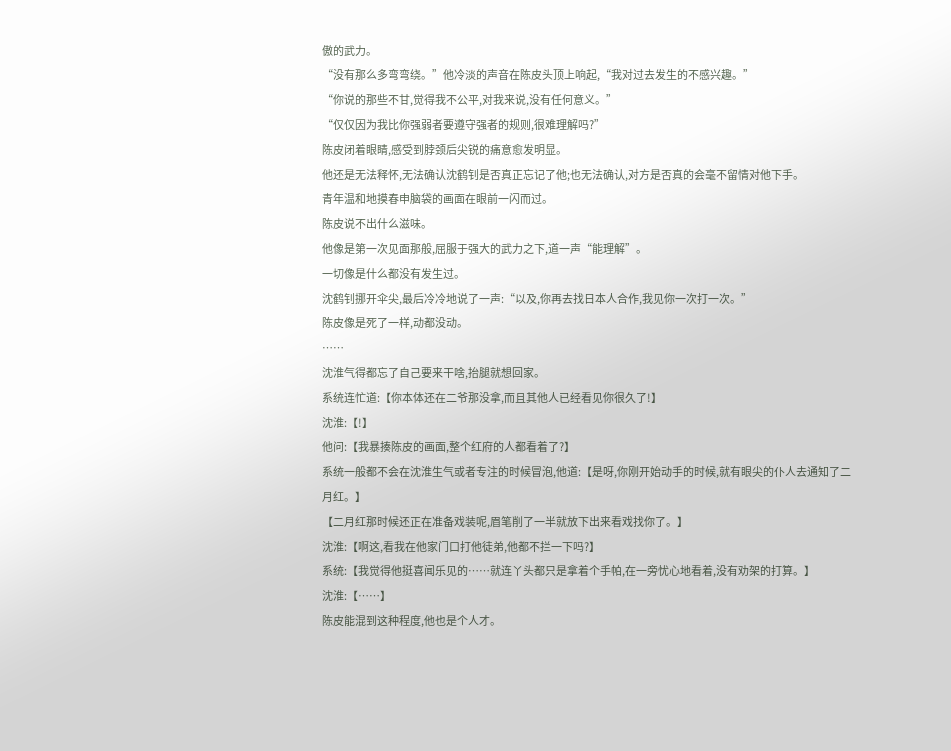傲的武力。
“没有那么多弯弯绕。”他冷淡的声音在陈皮头顶上响起,“我对过去发生的不感兴趣。”
“你说的那些不甘,觉得我不公平,对我来说,没有任何意义。”
“仅仅因为我比你强弱者要遵守强者的规则,很难理解吗?”
陈皮闭着眼睛,感受到脖颈后尖锐的痛意愈发明显。
他还是无法释怀,无法确认沈鹤钊是否真正忘记了他;也无法确认,对方是否真的会毫不留情对他下手。
青年温和地摸春申脑袋的画面在眼前一闪而过。
陈皮说不出什么滋味。
他像是第一次见面那般,屈服于强大的武力之下,道一声“能理解”。
一切像是什么都没有发生过。
沈鹤钊挪开伞尖,最后冷冷地说了一声:“以及,你再去找日本人合作,我见你一次打一次。”
陈皮像是死了一样,动都没动。
……
沈淮气得都忘了自己要来干啥,抬腿就想回家。
系统连忙道:【你本体还在二爷那没拿,而且其他人已经看见你很久了!】
沈淮:【!】
他问:【我暴揍陈皮的画面,整个红府的人都看着了?】
系统一般都不会在沈淮生气或者专注的时候冒泡,他道:【是呀,你刚开始动手的时候,就有眼尖的仆人去通知了二月红。】
【二月红那时候还正在准备戏装呢,眉笔削了一半就放下出来看戏找你了。】
沈淮:【啊这,看我在他家门口打他徒弟,他都不拦一下吗?】
系统:【我觉得他挺喜闻乐见的……就连丫头都只是拿着个手帕,在一旁忧心地看着,没有劝架的打算。】
沈淮:【……】
陈皮能混到这种程度,他也是个人才。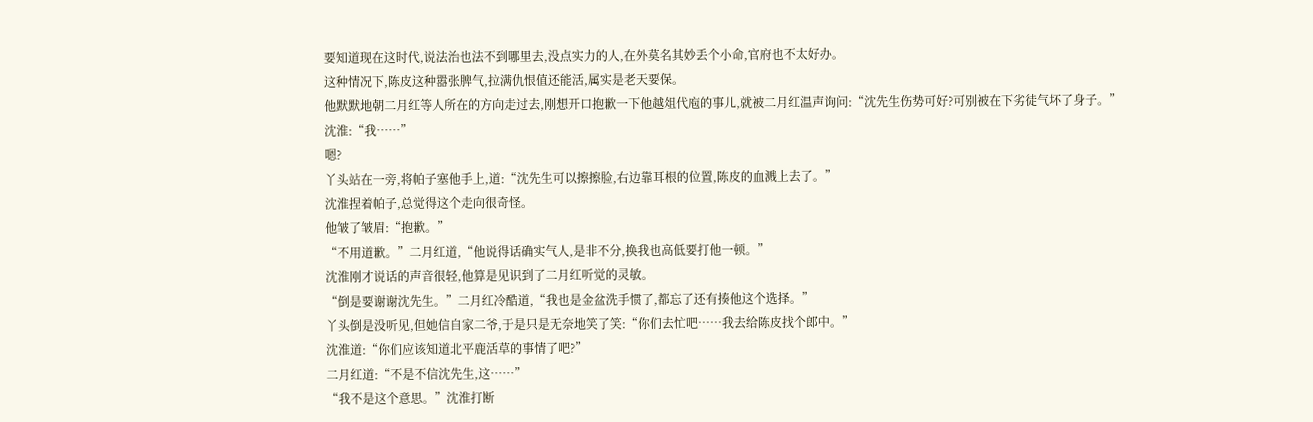要知道现在这时代,说法治也法不到哪里去,没点实力的人,在外莫名其妙丢个小命,官府也不太好办。
这种情况下,陈皮这种嚣张脾气,拉满仇恨值还能活,属实是老天要保。
他默默地朝二月红等人所在的方向走过去,刚想开口抱歉一下他越俎代庖的事儿,就被二月红温声询问:“沈先生伤势可好?可别被在下劣徒气坏了身子。”
沈淮:“我……”
嗯?
丫头站在一旁,将帕子塞他手上,道:“沈先生可以擦擦脸,右边靠耳根的位置,陈皮的血溅上去了。”
沈淮捏着帕子,总觉得这个走向很奇怪。
他皱了皱眉:“抱歉。”
“不用道歉。”二月红道,“他说得话确实气人,是非不分,换我也高低要打他一顿。”
沈淮刚才说话的声音很轻,他算是见识到了二月红听觉的灵敏。
“倒是要谢谢沈先生。”二月红冷酷道,“我也是金盆洗手惯了,都忘了还有揍他这个选择。”
丫头倒是没听见,但她信自家二爷,于是只是无奈地笑了笑:“你们去忙吧……我去给陈皮找个郎中。”
沈淮道:“你们应该知道北平鹿活草的事情了吧?”
二月红道:“不是不信沈先生,这……”
“我不是这个意思。”沈淮打断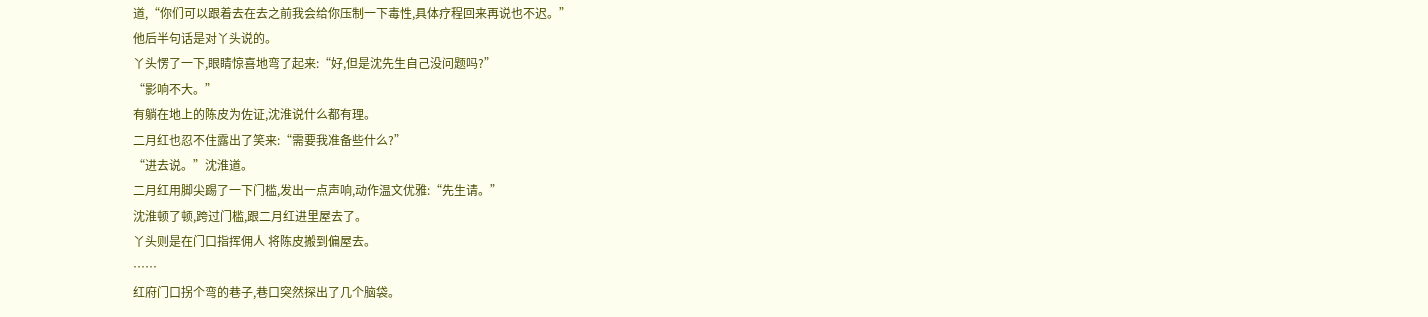道,“你们可以跟着去在去之前我会给你压制一下毒性,具体疗程回来再说也不迟。”
他后半句话是对丫头说的。
丫头愣了一下,眼睛惊喜地弯了起来:“好,但是沈先生自己没问题吗?”
“影响不大。”
有躺在地上的陈皮为佐证,沈淮说什么都有理。
二月红也忍不住露出了笑来:“需要我准备些什么?”
“进去说。”沈淮道。
二月红用脚尖踢了一下门槛,发出一点声响,动作温文优雅:“先生请。”
沈淮顿了顿,跨过门槛,跟二月红进里屋去了。
丫头则是在门口指挥佣人 将陈皮搬到偏屋去。
……
红府门口拐个弯的巷子,巷口突然探出了几个脑袋。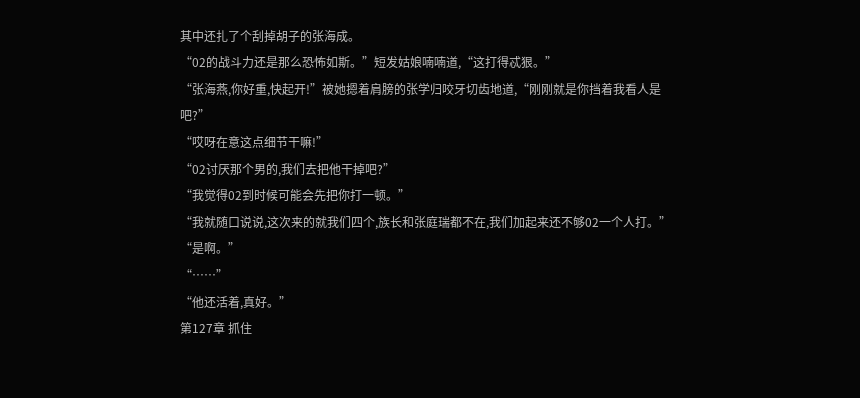其中还扎了个刮掉胡子的张海成。
“02的战斗力还是那么恐怖如斯。”短发姑娘喃喃道,“这打得忒狠。”
“张海燕,你好重,快起开!”被她摁着肩膀的张学归咬牙切齿地道,“刚刚就是你挡着我看人是吧?”
“哎呀在意这点细节干嘛!”
“02讨厌那个男的,我们去把他干掉吧?”
“我觉得02到时候可能会先把你打一顿。”
“我就随口说说,这次来的就我们四个,族长和张庭瑞都不在,我们加起来还不够02一个人打。”
“是啊。”
“……”
“他还活着,真好。”
第127章 抓住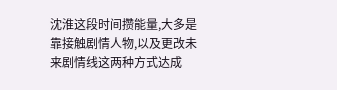沈淮这段时间攒能量,大多是靠接触剧情人物,以及更改未来剧情线这两种方式达成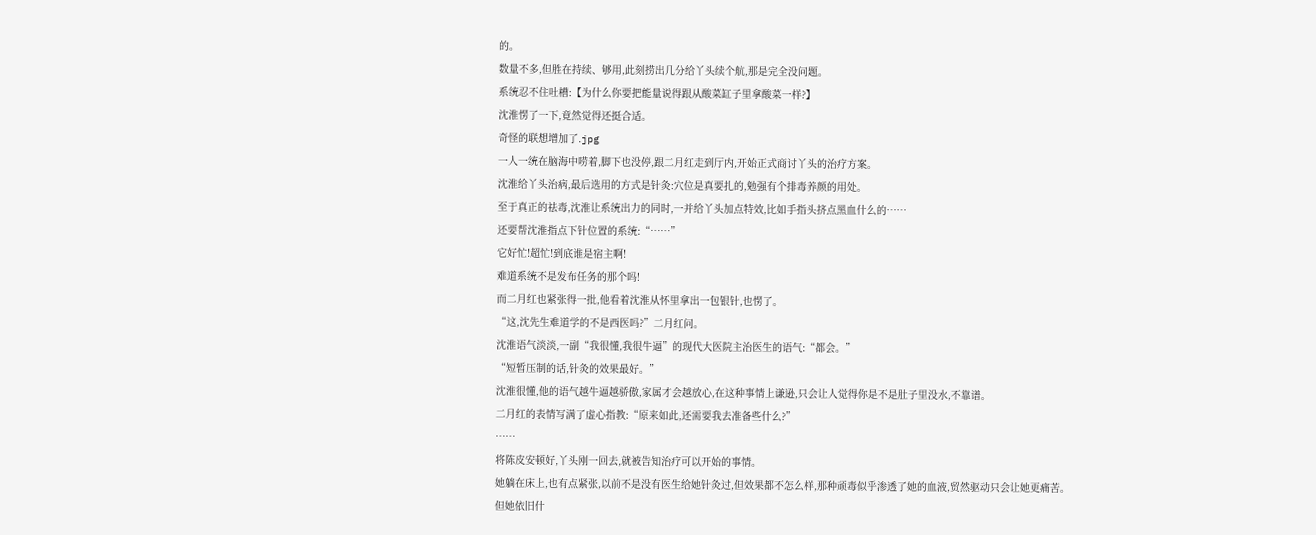的。
数量不多,但胜在持续、够用,此刻捞出几分给丫头续个航,那是完全没问题。
系统忍不住吐槽:【为什么你要把能量说得跟从酸菜缸子里拿酸菜一样?】
沈淮愣了一下,竟然觉得还挺合适。
奇怪的联想增加了.jpg
一人一统在脑海中唠着,脚下也没停,跟二月红走到厅内,开始正式商讨丫头的治疗方案。
沈淮给丫头治病,最后选用的方式是针灸:穴位是真要扎的,勉强有个排毒养颜的用处。
至于真正的祛毒,沈淮让系统出力的同时,一并给丫头加点特效,比如手指头挤点黑血什么的……
还要帮沈淮指点下针位置的系统:“……”
它好忙!超忙!到底谁是宿主啊!
难道系统不是发布任务的那个吗!
而二月红也紧张得一批,他看着沈淮从怀里拿出一包银针,也愣了。
“这,沈先生难道学的不是西医吗?”二月红问。
沈淮语气淡淡,一副“我很懂,我很牛逼”的现代大医院主治医生的语气:“都会。”
“短暂压制的话,针灸的效果最好。”
沈淮很懂,他的语气越牛逼越骄傲,家属才会越放心,在这种事情上谦逊,只会让人觉得你是不是肚子里没水,不靠谱。
二月红的表情写满了虚心指教:“原来如此,还需要我去准备些什么?”
……
将陈皮安顿好,丫头刚一回去,就被告知治疗可以开始的事情。
她躺在床上,也有点紧张,以前不是没有医生给她针灸过,但效果都不怎么样,那种顽毒似乎渗透了她的血液,贸然驱动只会让她更痛苦。
但她依旧什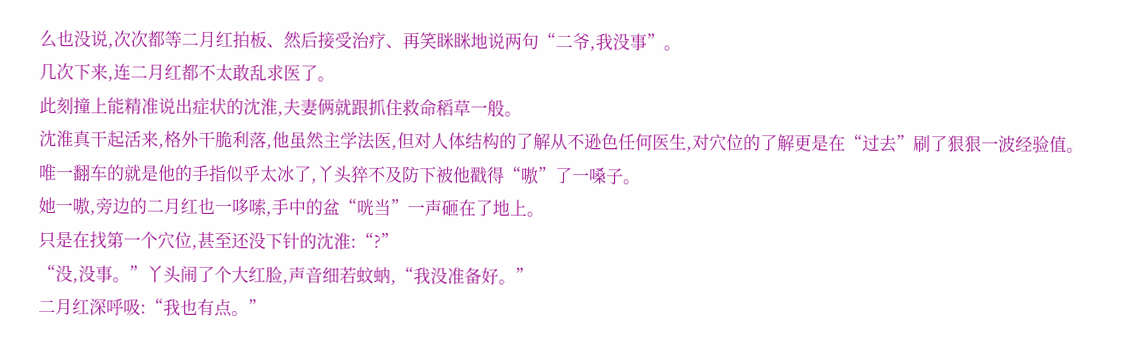么也没说,次次都等二月红拍板、然后接受治疗、再笑眯眯地说两句“二爷,我没事”。
几次下来,连二月红都不太敢乱求医了。
此刻撞上能精准说出症状的沈淮,夫妻俩就跟抓住救命稻草一般。
沈淮真干起活来,格外干脆利落,他虽然主学法医,但对人体结构的了解从不逊色任何医生,对穴位的了解更是在“过去”刷了狠狠一波经验值。
唯一翻车的就是他的手指似乎太冰了,丫头猝不及防下被他戳得“嗷”了一嗓子。
她一嗷,旁边的二月红也一哆嗦,手中的盆“咣当”一声砸在了地上。
只是在找第一个穴位,甚至还没下针的沈淮:“?”
“没,没事。”丫头闹了个大红脸,声音细若蚊蚋,“我没准备好。”
二月红深呼吸:“我也有点。”